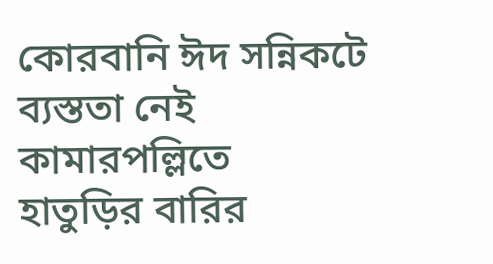কোরবানি ঈদ সন্নিকটে ব্যস্ততা নেই কামারপল্লিতে
হাতুড়ির বারির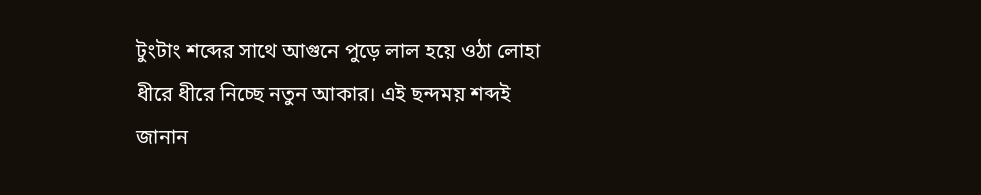টুংটাং শব্দের সাথে আগুনে পুড়ে লাল হয়ে ওঠা লোহা ধীরে ধীরে নিচ্ছে নতুন আকার। এই ছন্দময় শব্দই জানান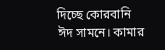দিচ্ছে কোরবানি ঈদ সামনে। কামার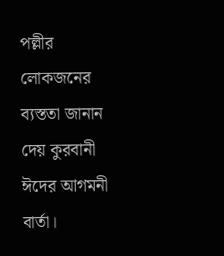পল্লীর লোকজনের ব্যস্ততা জানান দেয় কুরবানী ঈদের আগমনী বার্তা।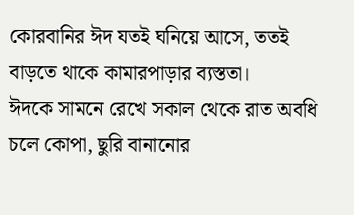কোরবানির ঈদ যতই ঘনিয়ে আসে, ততই বাড়তে থাকে কামারপাড়ার ব্যস্ততা।
ঈদকে সামনে রেখে সকাল থেকে রাত অবধি চলে কোপা, ছুরি বানানোর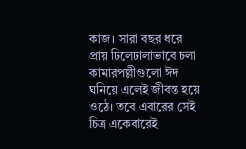কাজ। সারা বছর ধরে প্রায় ঢিলেঢালাভাবে চলা কামারপল্লীগুলো ঈদ ঘনিয়ে এলেই জীবন্ত হয়ে ওঠে। তবে এবারের সেই চিত্র একেবারেই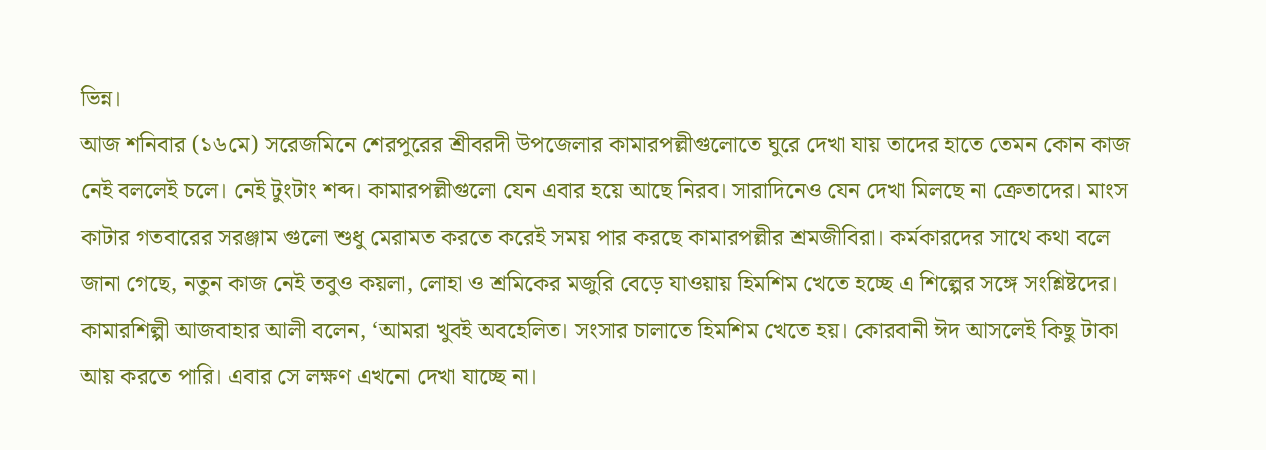ভিন্ন।
আজ শনিবার (১৬মে) সরেজমিনে শেরপুরের শ্রীবরদী উপজেলার কামারপল্লীগুলোতে ঘুরে দেখা যায় তাদের হাতে তেমন কোন কাজ নেই বললেই চলে। নেই টুংটাং শব্দ। কামারপল্লীগুলো যেন এবার হয়ে আছে নিরব। সারাদিনেও যেন দেখা মিলছে না ক্রেতাদের। মাংস কাটার গতবারের সরঞ্জাম গুলো শুধু মেরামত করতে করেই সময় পার করছে কামারপল্লীর শ্রমজীবিরা। কর্মকারদের সাথে কথা বলে জানা গেছে, নতুন কাজ নেই তবুও কয়লা, লোহা ও শ্রমিকের মজুরি বেড়ে যাওয়ায় হিমশিম খেতে হচ্ছে এ শিল্পের সঙ্গে সংশ্লিষ্টদের।
কামারশিল্পী আজবাহার আলী বলেন, ‘আমরা খুবই অবহেলিত। সংসার চালাতে হিমশিম খেতে হয়। কোরবানী ঈদ আসলেই কিছু টাকা আয় করতে পারি। এবার সে লক্ষণ এখনো দেখা যাচ্ছে না।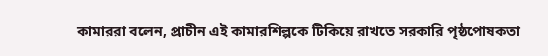কামাররা বলেন, প্রাচীন এই কামারশিল্পকে টিকিয়ে রাখতে সরকারি পৃষ্ঠপোষকতা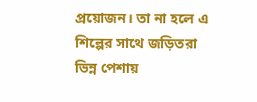প্রয়োজন। তা না হলে এ শিল্পের সাথে জড়িতরা ভিন্ন পেশায়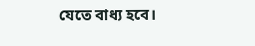যেতে বাধ্য হবে।